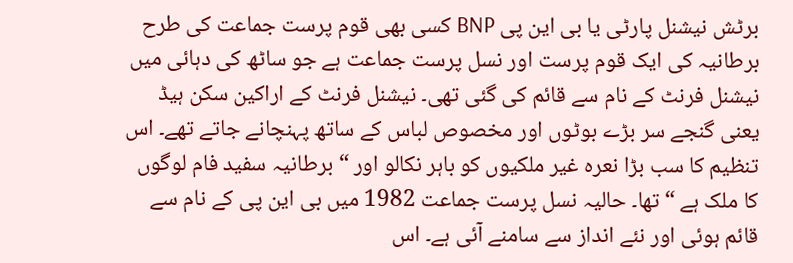برٹش نیشنل پارٹی یا بی این پی BNP کسی بھی قوم پرست جماعت کی طرح برطانیہ کی ایک قوم پرست اور نسل پرست جماعت ہے جو ساٹھ کی دہائی میں نیشنل فرنٹ کے نام سے قائم کی گئی تھی۔ نیشنل فرنٹ کے اراکین سکن ہیڈ یعنی گنجے سر بڑے بوٹوں اور مخصوص لباس کے ساتھ پہنچانے جاتے تھے۔ اس تنظیم کا سب بڑا نعرہ غیر ملکیوں کو باہر نکالو اور “برطانیہ سفید فام لوگوں کا ملک ہے “ تھا۔ حالیہ نسل پرست جماعت 1982 میں بی این پی کے نام سے قائم ہوئی اور نئے انداز سے سامنے آئی ہے۔ اس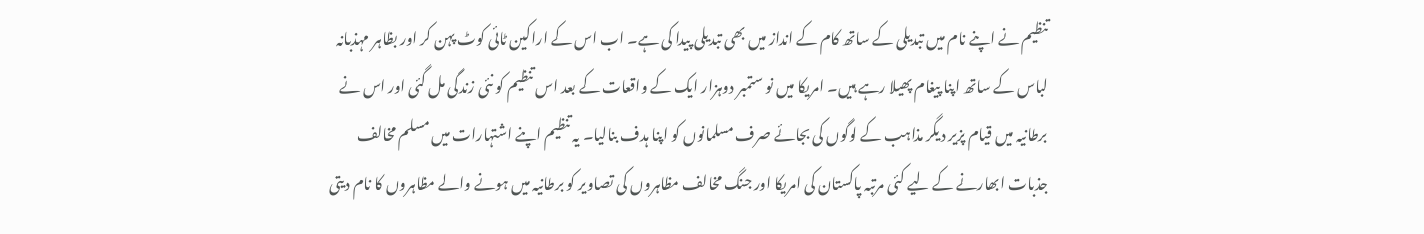تنظیم نے اپنے نام میں تبدیلی کے ساتھ کام کے انداز میں بھی تبدیلی پیدا کی ہے۔ اب اس کے اراکین ٹائی کوٹ پہن کر اور بظاہر مہذبانہ لباس کے ساتھ اپنا پیغام پھیلا رہے ہیں۔ امریکا میں نو ستمبر دوہزار ایک کے واقعات کے بعد اس تنظیم کو نئی زندگی مل گئی اور اس نے برطانیہ میں قیام پزیر دیگر مذاہب کے لوگوں کی بجائے صرف مسلمانوں کو اپنا ہدف بنالیا۔ یہ تنظیم اپنے اشتہارات میں مسلم مخالف جذبات ابھارنے کے لیے کئی مرتبہ پاکستان کی امریکا اور جنگ مخالف مظاہروں کی تصاویر کو برطانیہ میں ہونے والے مظاہروں کا نام دیتی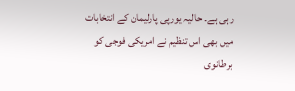رہی ہے۔ حالیہ یورپی پارلیمان کے انتخابات میں بھی اس تنظیم نے امریکی فوجی کو برطانوی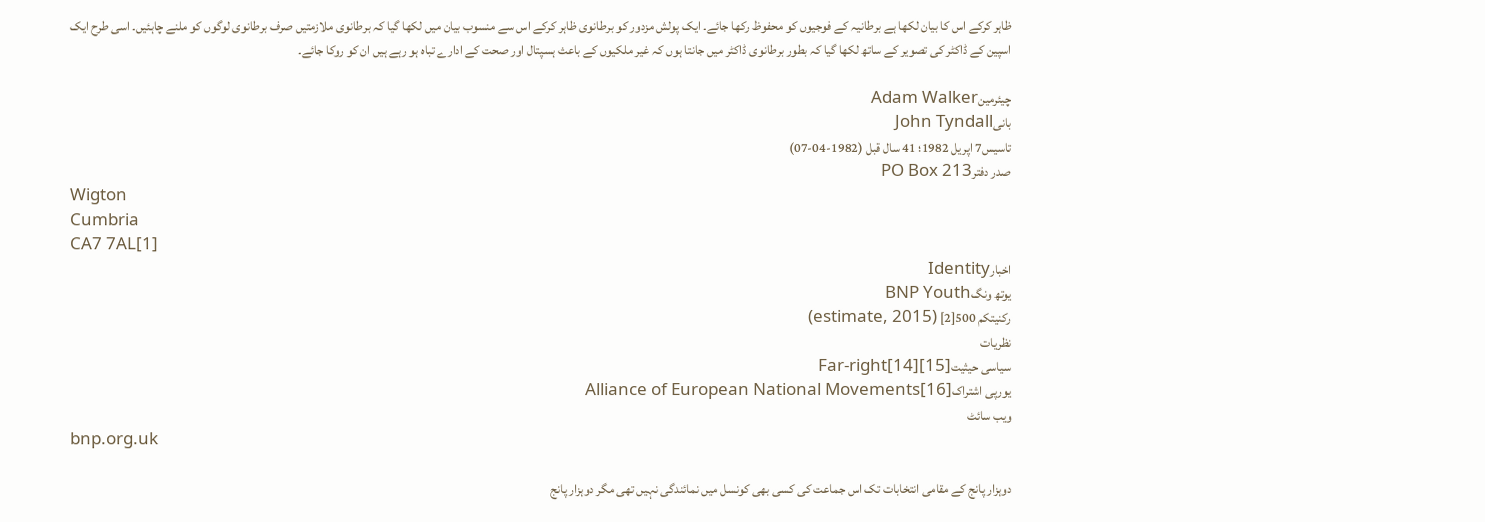ظاہر کرکے اس کا بیان لکھا ہے برطانیہ کے فوجیوں کو محفوظ رکھا جائے۔ ایک پولش مزدور کو برطانوی ظاہر کرکے اس سے منسوب بیان میں لکھا گیا کہ برطانوی ملازمتیں صرف برطانوی لوگوں کو ملنے چاہئیں۔ اسی طرح ایک اسپین کے ڈاکٹر کی تصویر کے ساتھ لکھا گیا کہ بطور برطانوی ڈاکٹر میں جانتا ہوں کہ غیر ملکیوں کے باعث ہسپتال اور صحت کے ادارے تباہ ہو رہے ہیں ان کو روکا جائے۔

چیئرمینAdam Walker
بانیJohn Tyndall
تاسیس7 اپریل 1982؛ 41 سال قبل (1982-04-07)
صدر دفترPO Box 213
Wigton
Cumbria
CA7 7AL[1]
اخبارIdentity
یوتھ ونگBNP Youth
رکنیتکم 500[2] (estimate, 2015)
نظریات
سیاسی حیثیتFar-right[14][15]
یورپی اشتراکAlliance of European National Movements[16]
ویب سائٹ
bnp.org.uk

دوہزار پانج کے مقامی انتخابات تک اس جماعت کی کسی بھی کونسل میں نمائندگی نہیں تھی مگر دوہزار پانج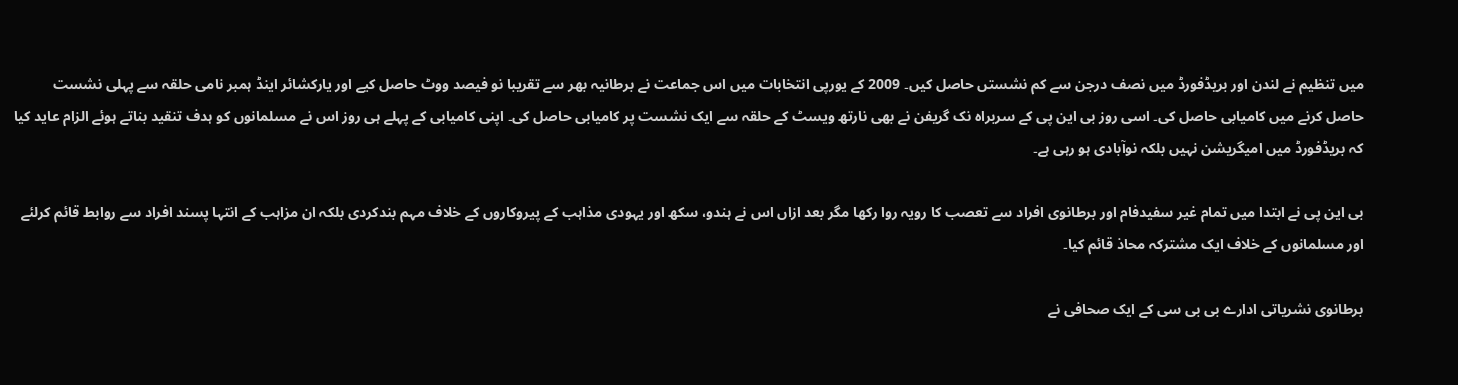میں تنظیم نے لندن اور بریڈفورڈ میں نصف درجن سے کم نشستں حاصل کیں۔ 2009 کے یورپی انتخابات میں اس جماعت نے برطانیہ بھر سے تقریبا نو فیصد ووٹ حاصل کیے اور یارکشائر اینڈ ہمبر نامی حلقہ سے پہلی نشست حاصل کرنے میں کامیابی حاصل کی۔ اسی روز بی این پی کے سربراہ نک گریفن نے بھی نارتھ ویسٹ کے حلقہ سے ایک نشست پر کامیابی حاصل کی۔ اپنی کامیابی کے پہلے ہی روز اس نے مسلمانوں کو ہدف تنقید بناتے ہوئے الزام عاید کیا کہ بریڈفورڈ میں امیگریشن نہیں بلکہ نوآبادی ہو رہی ہے۔

بی این پی نے ابتدا میں تمام غیر سفیدفام اور برطانوی افراد سے تعصب کا رویہ روا رکھا مگر بعد ازاں اس نے ہندو، سکھ اور یہودی مذاہب کے پیروکاروں کے خلاف مہم بندکردی بلکہ ان مزاہب کے انتہا پسند افراد سے روابط قائم کرلئے اور مسلمانوں کے خلاف ایک مشترکہ محاذ قائم کیا۔

برطانوی نشریاتی ادارے بی بی سی کے ایک صحافی نے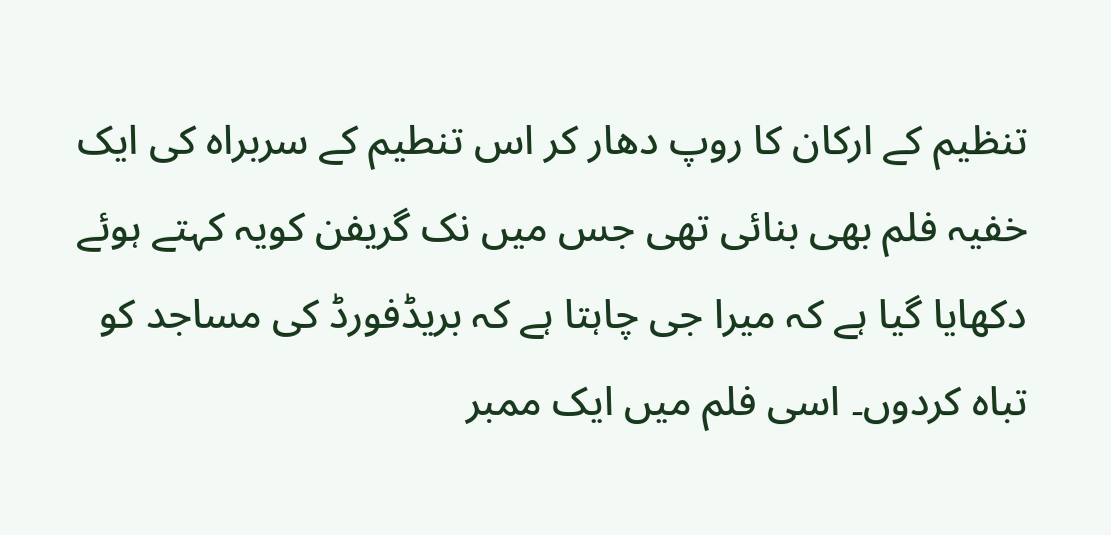تنظیم کے ارکان کا روپ دھار کر اس تنطیم کے سربراہ کی ایک خفیہ فلم بھی بنائی تھی جس میں نک گریفن کویہ کہتے ہوئے دکھایا گیا ہے کہ میرا جی چاہتا ہے کہ بریڈفورڈ کی مساجد کو تباہ کردوں۔ اسی فلم میں ایک ممبر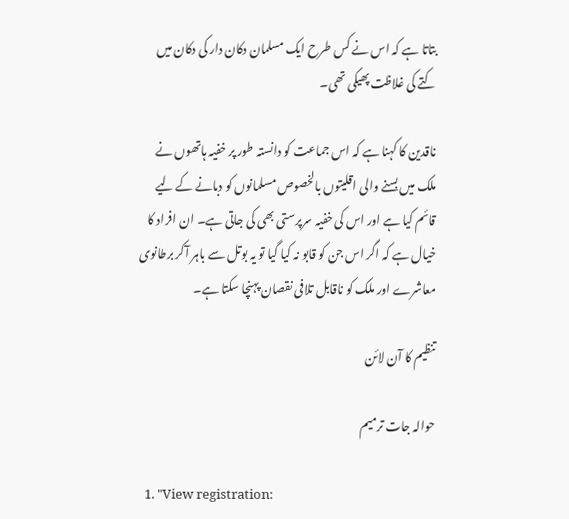بتاتا ہے کہ اس نے کس طرح ایک مسلمان دکان دار کی دکان میں کتے کی غلاظت پھیکی تھی۔

ناقدین کا کہنا ہے کہ اس جماعت کو دانستہ طور پر خفیہ ہاتھوں نے ملک میں بسنے والی اقلیتوں بالخصوص مسلمانوں کو دبانے کے لیے قائم کیا ہے اور اس کی خفیہ سرپرستی بھی کی جاتی ہے۔ ان افراد کا خیال ہے کہ اگر اس جن کو قابو نہ کیا گیا تو یہ بوتل سے باہر آکر برطانوی معاشرے اور ملک کو ناقابل تلافی نقصان پہنچا سکتا ہے۔

تنظیم کا آن لائن

حوالہ جات ترمیم

  1. "View registration: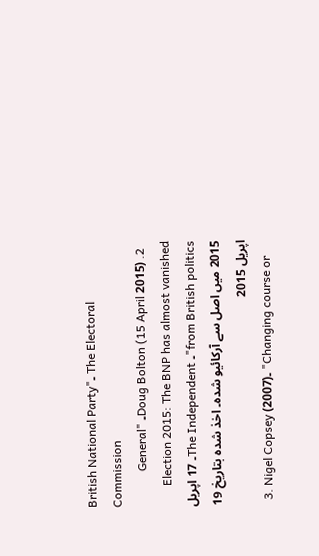British National Party"۔ The Electoral Commission
  2. Doug Bolton (15 April 2015)۔ "General Election 2015: The BNP has almost vanished from British politics"۔ The Independent۔ 17 اپریل 2015 میں اصل سے آرکائیو شدہ۔ اخذ شدہ بتاریخ 19 اپریل 2015
  3. Nigel Copsey (2007)۔ "Changing course or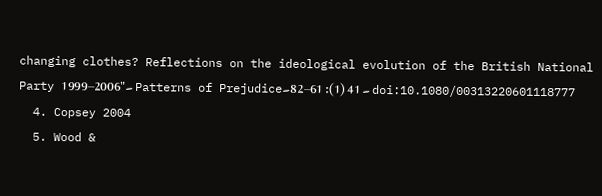changing clothes? Reflections on the ideological evolution of the British National Party 1999–2006"۔ Patterns of Prejudice۔ 41 (1): 61–82۔ doi:10.1080/00313220601118777
  4. Copsey 2004
  5. Wood &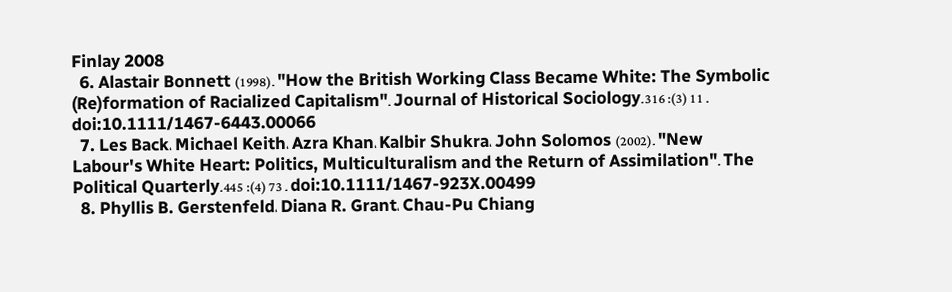Finlay 2008
  6. Alastair Bonnett (1998)۔ "How the British Working Class Became White: The Symbolic (Re)formation of Racialized Capitalism"۔ Journal of Historical Sociology۔ 11 (3): 316۔ doi:10.1111/1467-6443.00066
  7. Les Back، Michael Keith، Azra Khan، Kalbir Shukra، John Solomos (2002)۔ "New Labour's White Heart: Politics, Multiculturalism and the Return of Assimilation"۔ The Political Quarterly۔ 73 (4): 445۔ doi:10.1111/1467-923X.00499
  8. Phyllis B. Gerstenfeld، Diana R. Grant، Chau-Pu Chiang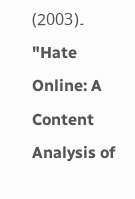(2003)۔ "Hate Online: A Content Analysis of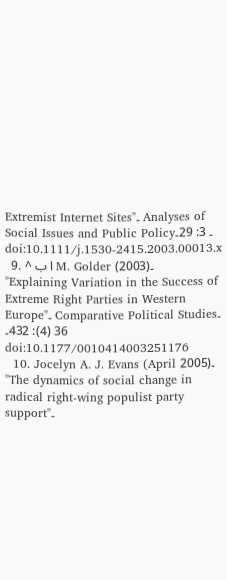Extremist Internet Sites"۔ Analyses of Social Issues and Public Policy۔ 3: 29۔ doi:10.1111/j.1530-2415.2003.00013.x
  9. ^ ا ب M. Golder (2003)۔ "Explaining Variation in the Success of Extreme Right Parties in Western Europe"۔ Comparative Political Studies۔ 36 (4): 432۔ doi:10.1177/0010414003251176
  10. Jocelyn A. J. Evans (April 2005)۔ "The dynamics of social change in radical right-wing populist party support"۔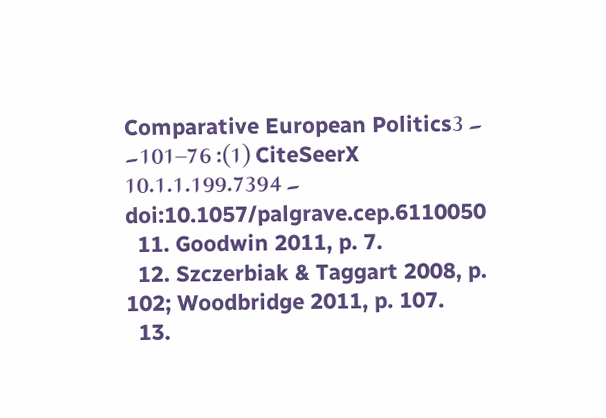Comparative European Politics۔ 3 (1): 76–101۔ CiteSeerX 10.1.1.199.7394 ۔ doi:10.1057/palgrave.cep.6110050
  11. Goodwin 2011, p. 7.
  12. Szczerbiak & Taggart 2008, p. 102; Woodbridge 2011, p. 107.
  13.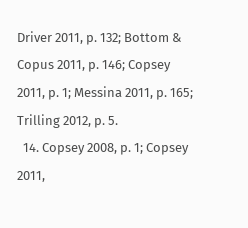Driver 2011, p. 132; Bottom & Copus 2011, p. 146; Copsey 2011, p. 1; Messina 2011, p. 165; Trilling 2012, p. 5.
  14. Copsey 2008, p. 1; Copsey 2011,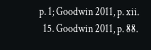p. 1; Goodwin 2011, p. xii.
  15. Goodwin 2011, p. 88.